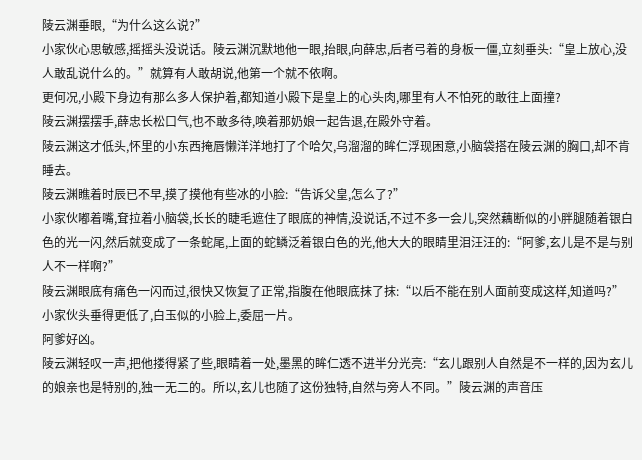陵云渊垂眼,“为什么这么说?”
小家伙心思敏感,摇摇头没说话。陵云渊沉默地他一眼,抬眼,向薛忠,后者弓着的身板一僵,立刻垂头:“皇上放心,没人敢乱说什么的。”就算有人敢胡说,他第一个就不依啊。
更何况,小殿下身边有那么多人保护着,都知道小殿下是皇上的心头肉,哪里有人不怕死的敢往上面撞?
陵云渊摆摆手,薛忠长松口气,也不敢多待,唤着那奶娘一起告退,在殿外守着。
陵云渊这才低头,怀里的小东西掩唇懒洋洋地打了个哈欠,乌溜溜的眸仁浮现困意,小脑袋搭在陵云渊的胸口,却不肯睡去。
陵云渊瞧着时辰已不早,摸了摸他有些冰的小脸:“告诉父皇,怎么了?”
小家伙嘟着嘴,耷拉着小脑袋,长长的睫毛遮住了眼底的神情,没说话,不过不多一会儿,突然藕断似的小胖腿随着银白色的光一闪,然后就变成了一条蛇尾,上面的蛇鳞泛着银白色的光,他大大的眼睛里泪汪汪的:“阿爹,玄儿是不是与别人不一样啊?”
陵云渊眼底有痛色一闪而过,很快又恢复了正常,指腹在他眼底抹了抹:“以后不能在别人面前变成这样,知道吗?”
小家伙头垂得更低了,白玉似的小脸上,委屈一片。
阿爹好凶。
陵云渊轻叹一声,把他搂得紧了些,眼睛着一处,墨黑的眸仁透不进半分光亮:“玄儿跟别人自然是不一样的,因为玄儿的娘亲也是特别的,独一无二的。所以,玄儿也随了这份独特,自然与旁人不同。”陵云渊的声音压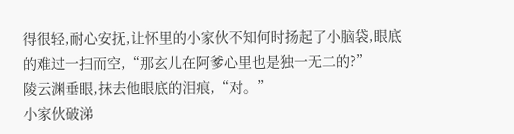得很轻,耐心安抚,让怀里的小家伙不知何时扬起了小脑袋,眼底的难过一扫而空,“那玄儿在阿爹心里也是独一无二的?”
陵云渊垂眼,抹去他眼底的泪痕,“对。”
小家伙破涕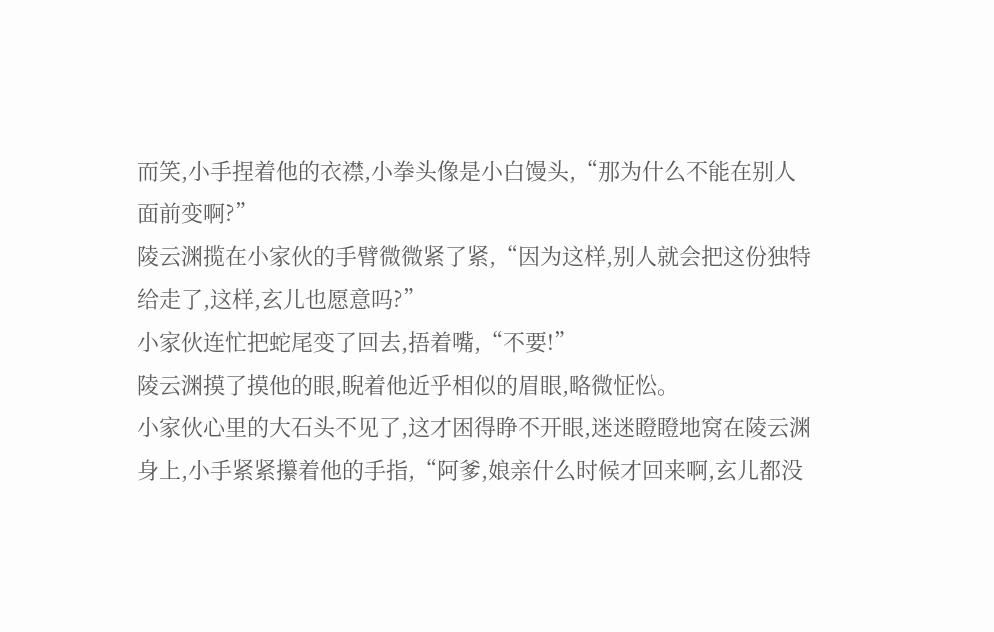而笑,小手捏着他的衣襟,小拳头像是小白馒头,“那为什么不能在别人面前变啊?”
陵云渊揽在小家伙的手臂微微紧了紧,“因为这样,别人就会把这份独特给走了,这样,玄儿也愿意吗?”
小家伙连忙把蛇尾变了回去,捂着嘴,“不要!”
陵云渊摸了摸他的眼,睨着他近乎相似的眉眼,略微怔忪。
小家伙心里的大石头不见了,这才困得睁不开眼,迷迷瞪瞪地窝在陵云渊身上,小手紧紧攥着他的手指,“阿爹,娘亲什么时候才回来啊,玄儿都没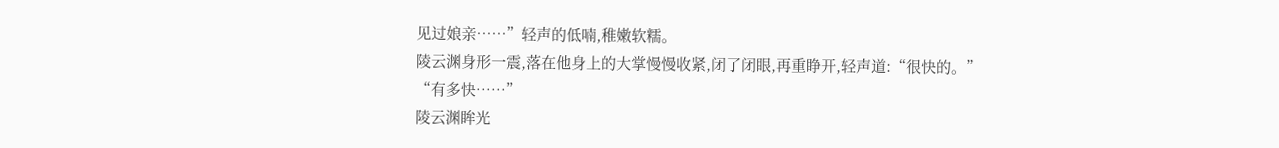见过娘亲……”轻声的低喃,稚嫩软糯。
陵云渊身形一震,落在他身上的大掌慢慢收紧,闭了闭眼,再重睁开,轻声道:“很快的。”
“有多快……”
陵云渊眸光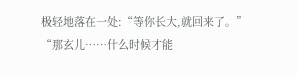极轻地落在一处:“等你长大,就回来了。”
“那玄儿……什么时候才能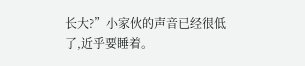长大?”小家伙的声音已经很低了,近乎要睡着。